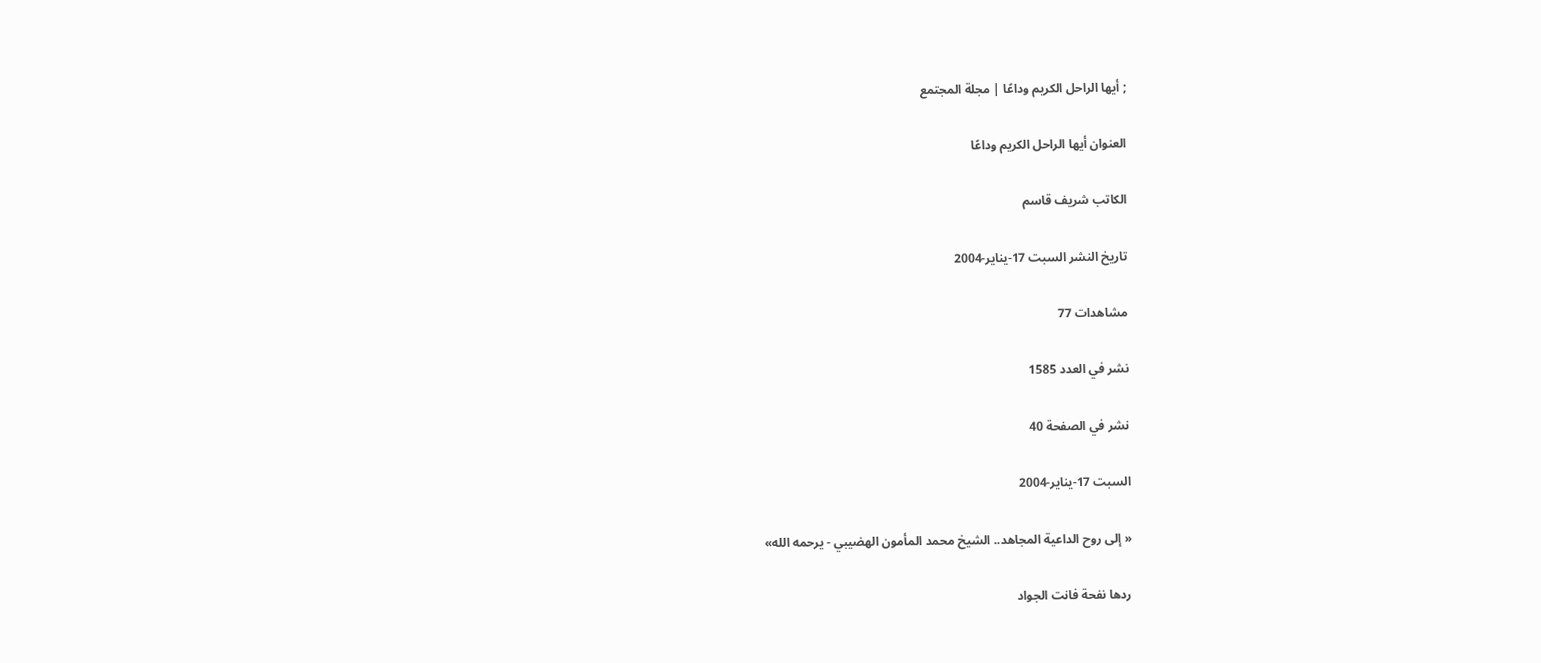; أيها الراحل الكريم وداعًا | مجلة المجتمع

العنوان أيها الراحل الكريم وداعًا

الكاتب شريف قاسم

تاريخ النشر السبت 17-يناير-2004

مشاهدات 77

نشر في العدد 1585

نشر في الصفحة 40

السبت 17-يناير-2004

« إلى روح الداعية المجاهد.. الشيخ محمد المأمون الهضيبي - يرحمه الله»

ردها نفحة فانت الجواد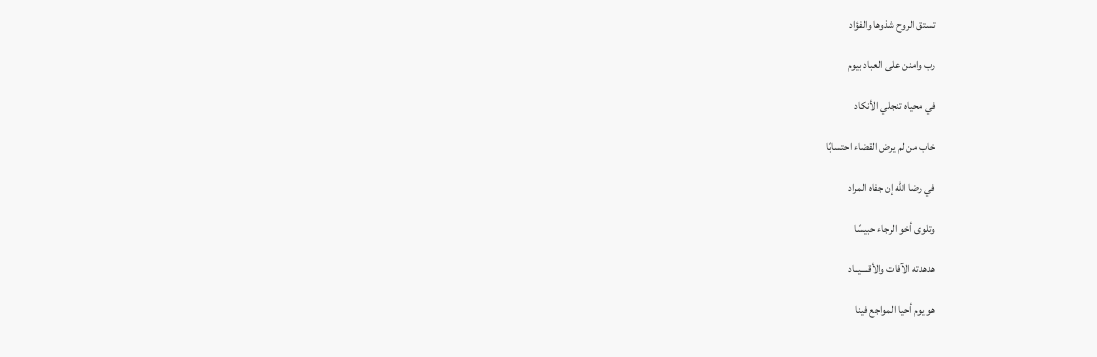تستق الروح شذوها والفؤاد

رب وامنن على العباد بيوم

في محياه تنجلي الأنكاد

خاب من لم يرض القضاء احتسابًا

في رضا الله إن جفاه المراد

وتلوى أخو الرجاء حبيسًا

هدهدته الآفات والأقــــيــاد

هو يوم أحيا المواجع فينا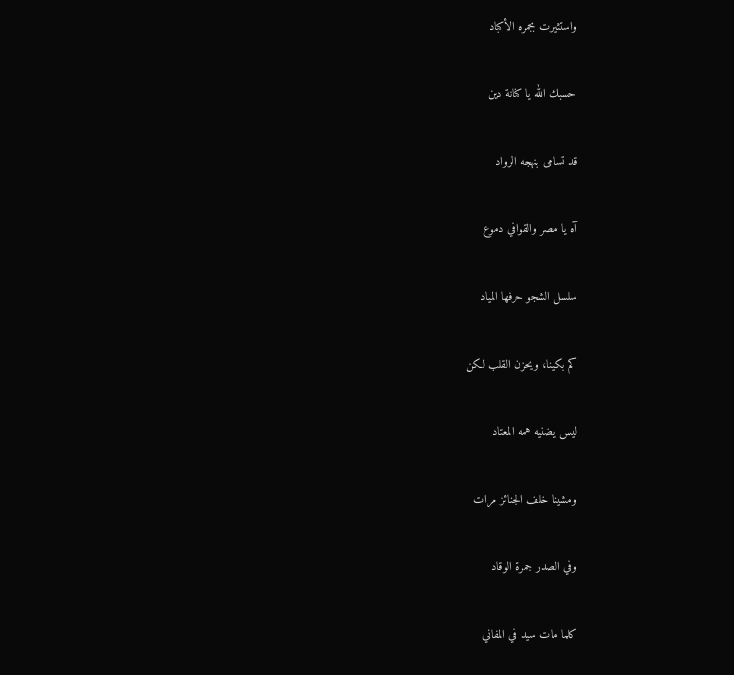واستثيرت بجمره الأكباد

حسبك الله يا كنانة دين

قد تسامى بنهجه الرواد

آه يا مصر والقوافي دموع

سلسل الشجو حرفها المياد

كم بكينا، ويحزن القلب لكن

ليس يضنيه همه المعتاد

ومشينا خلف الجنائز مرات

وفي الصدر جمرة الوقاد

كلما مات سيد في المفاني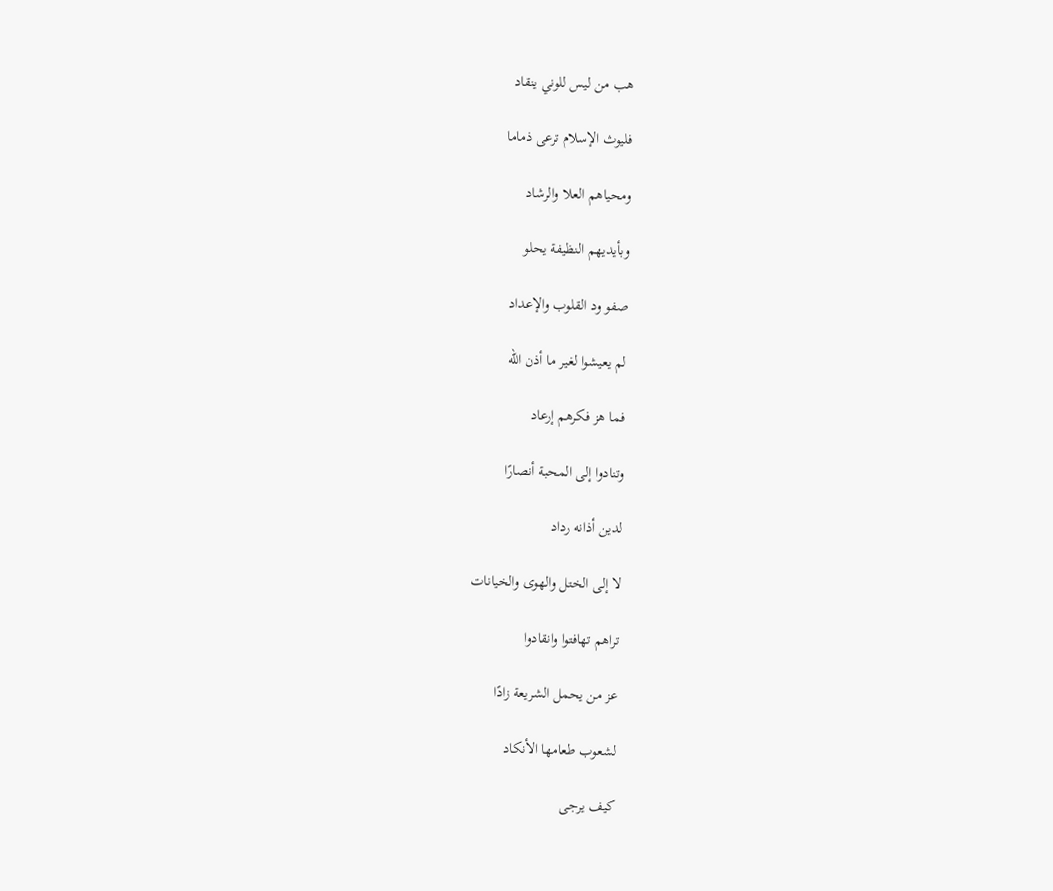هب من ليس للوني ينقاد

فليوث الإسلام ترعى ذماما

ومحياهم العلا والرشاد

وبأيديهم النظيفة يحلو

صفو ود القلوب والإعداد

لم يعيشوا لغير ما أذن الله

فما هز فكرهم إرعاد

وتنادوا إلى المحبة أنصارًا

لدين أذانه رداد

لا إلى الختل والهوى والخيانات

تراهم تهافتوا وانقادوا

عز من يحمل الشريعة زادًا

لشعوب طعامها الأنكاد

كيف يرجى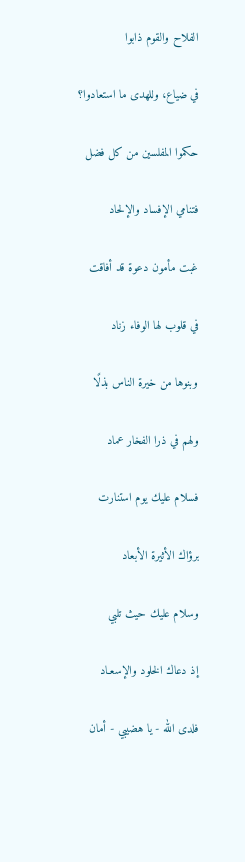الفلاح والقوم ذابوا

في ضياع، وللهدى ما استعادوا؟

حكموا المفلسين من كل فضل

فتنامي الإفساد والإلحاد

غبت مأمون دعوة قد أفاقت

في قلوب لها الوفاء زناد

وبنوها من خيرة الناس بذلًا

ولهم في ذرا الفخار عماد

فسلام عليك يوم استنارت

برؤاك الأثيرة الأبعاد

وسلام عليك حيث تلبي

إذ دعاك الخلود والإسعـاد

فلدى الله - يا هضيبي - أمان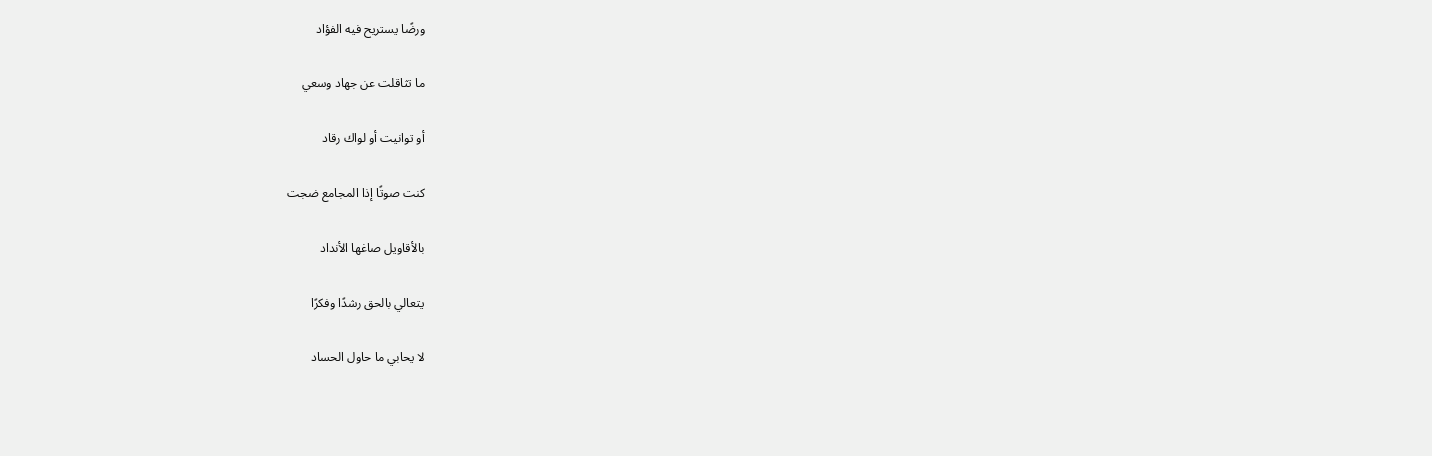ورضًا يستريح فيه الفؤاد

ما تثاقلت عن جهاد وسعي

أو توانيت أو لواك رقاد

كنت صوتًا إذا المجامع ضجت

بالأقاويل صاغها الأنداد

يتعالي بالحق رشدًا وفكرًا

لا يحابي ما حاول الحساد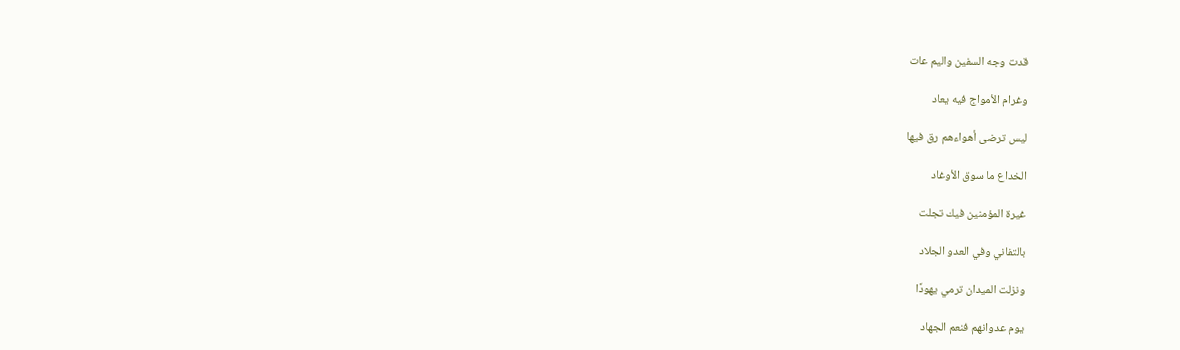قدت وجه السفين واليم عات

وغرام الأمواج فيه يعاد

ليس ترضى أهواءهم رق فيها

الخداع ما سوق الأوغاد

غيرة المؤمنين فيك تجلت

بالتفاني وفي العدو الجلاد

ونزلت الميدان ترمي يهودًا

يوم عدوانهم فنعم الجهاد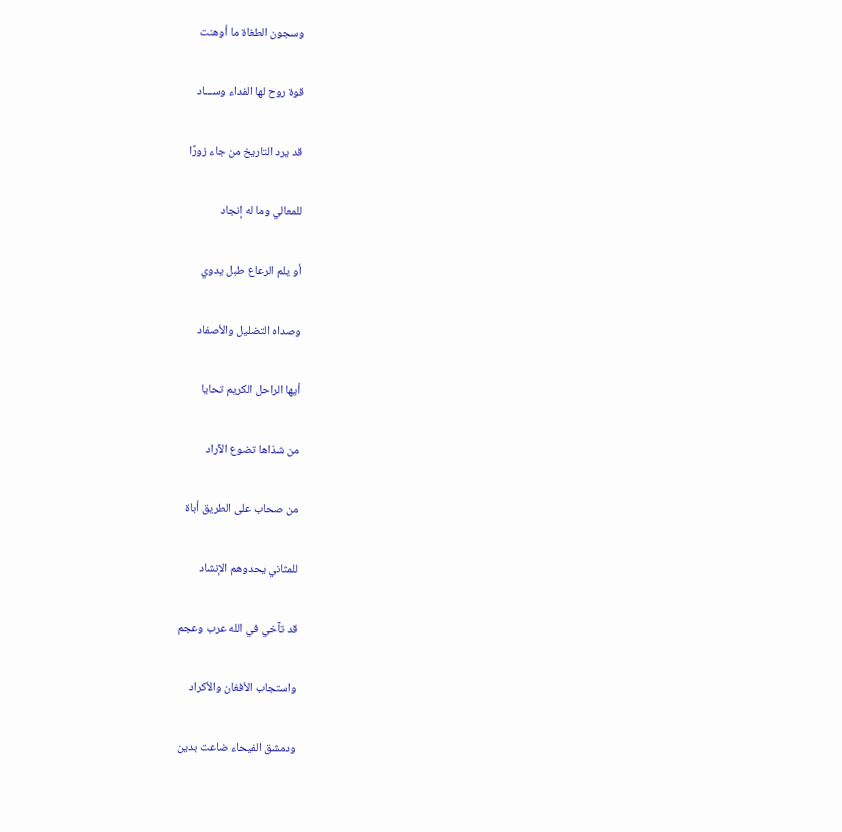وسجون الطغاة ما أوهنت

قوة روح لها الفداء وســـاد

قد يرد التاريخ من جاء زورًا

للمعالي وما له إنجاد

أو يلم الرعاع طبل يدوي

وصداه التضليل والأصفاد

أيها الراحل الكريم تحايا

من شذاها تضوع الآراد

من صحاب على الطريق أباة

للمثاني يحدوهم الإنشاد

قد تآخي في الله عرب وعجم

واستجاب الأفغان والأكراد

ودمشق الفيحاء ضاعت بدين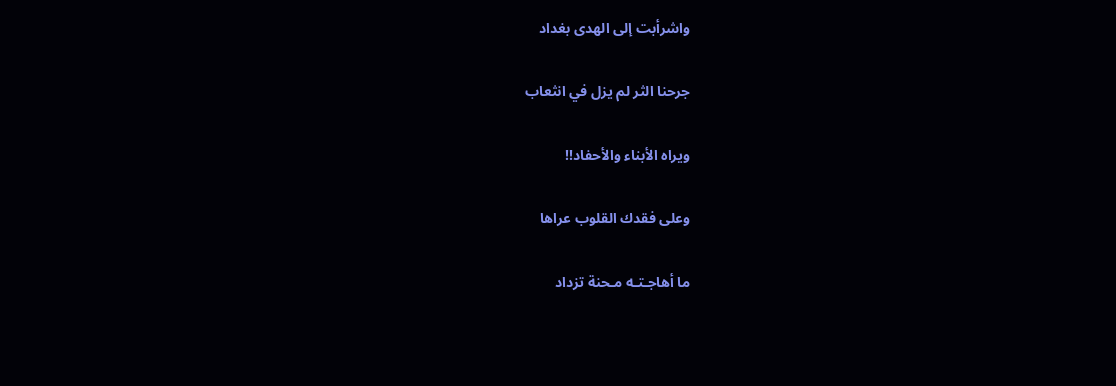واشرأبت إلى الهدى بغداد

جرحنا الثر لم يزل في انثعاب

ويراه الأبناء والأحفاد!!

وعلى فقدك القلوب عراها

ما أهاجـتـه مـحنة تزداد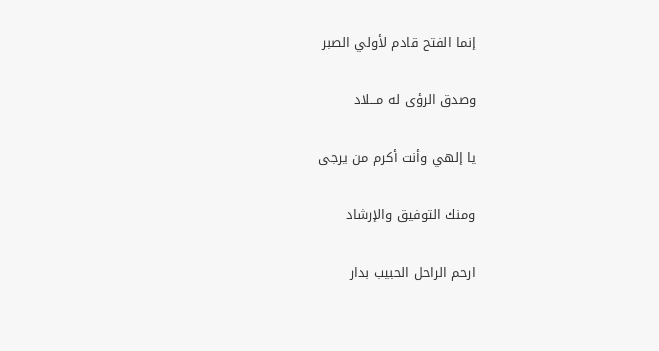إنما الفتح قادم لأولي الصبر

وصدق الرؤى له مـــلاد

يا إلهي وأنت أكرم من يرجى

ومنك التوفيق والإرشاد

ارحم الراحل الحبيب بدار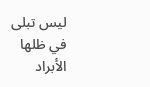ليس تبلى في ظلها الأبراد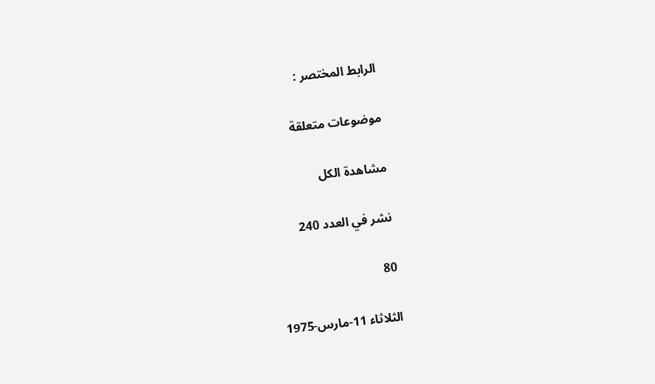الرابط المختصر :

موضوعات متعلقة

مشاهدة الكل

نشر في العدد 240

80

الثلاثاء 11-مارس-1975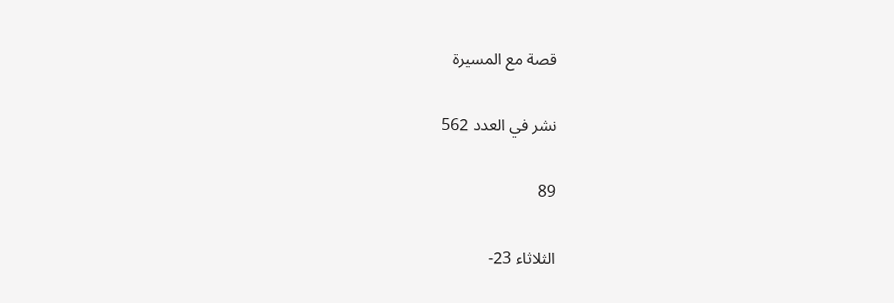قصة مع المسيرة

نشر في العدد 562

89

الثلاثاء 23-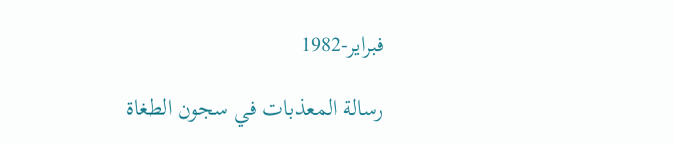فبراير-1982

رسالة المعذبات في سجون الطغاة